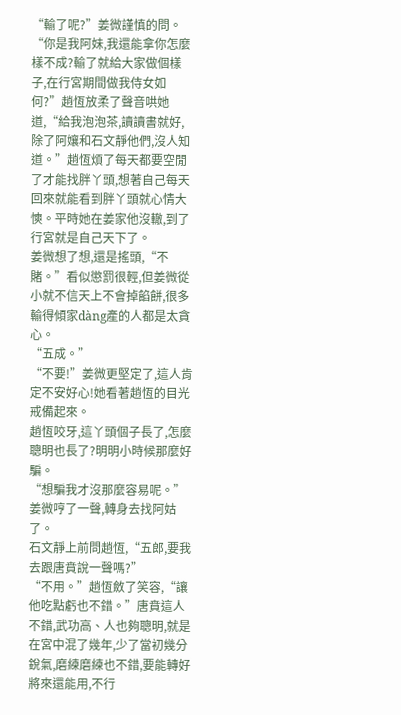“輸了呢?”姜微謹慎的問。
“你是我阿妹,我還能拿你怎麼樣不成?輸了就給大家做個樣子,在行宮期間做我侍女如何?”趙恆放柔了聲音哄她道,“給我泡泡茶,讀讀書就好,除了阿孃和石文靜他們,沒人知道。”趙恆煩了每天都要空閒了才能找胖丫頭,想著自己每天回來就能看到胖丫頭就心情大慡。平時她在姜家他沒轍,到了行宮就是自己天下了。
姜微想了想,還是搖頭,“不賭。”看似懲罰很輕,但姜微從小就不信天上不會掉餡餅,很多輸得傾家dàng產的人都是太貪心。
“五成。”
“不要!”姜微更堅定了,這人肯定不安好心!她看著趙恆的目光戒備起來。
趙恆咬牙,這丫頭個子長了,怎麼聰明也長了?明明小時候那麼好騙。
“想騙我才沒那麼容易呢。”姜微哼了一聲,轉身去找阿姑了。
石文靜上前問趙恆,“五郎,要我去跟唐賁說一聲嗎?”
“不用。”趙恆斂了笑容,“讓他吃點虧也不錯。”唐賁這人不錯,武功高、人也夠聰明,就是在宮中混了幾年,少了當初幾分銳氣,磨練磨練也不錯,要能轉好將來還能用,不行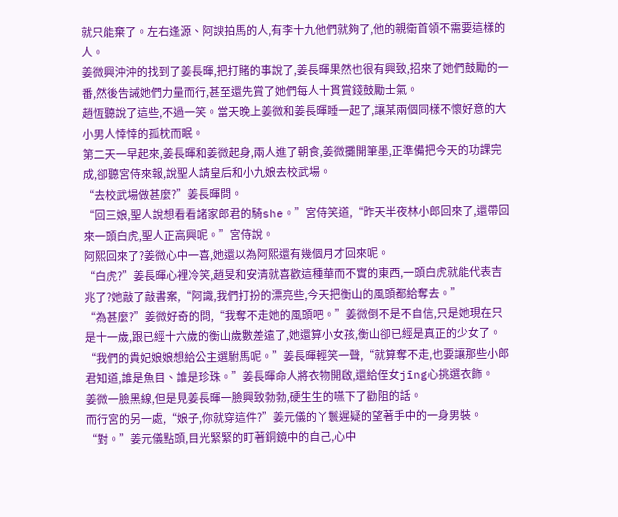就只能棄了。左右逢源、阿諛拍馬的人,有李十九他們就夠了,他的親衛首領不需要這樣的人。
姜微興沖沖的找到了姜長暉,把打賭的事說了,姜長暉果然也很有興致,招來了她們鼓勵的一番,然後告誡她們力量而行,甚至還先賞了她們每人十貫賞錢鼓勵士氣。
趙恆聽說了這些,不過一笑。當天晚上姜微和姜長暉睡一起了,讓某兩個同樣不懷好意的大小男人悻悻的孤枕而眠。
第二天一早起來,姜長暉和姜微起身,兩人進了朝食,姜微攤開筆墨,正準備把今天的功課完成,卻聽宮侍來報,說聖人請皇后和小九娘去校武場。
“去校武場做甚麼?”姜長暉問。
“回三娘,聖人說想看看諸家郎君的騎she。”宮侍笑道,“昨天半夜林小郎回來了,還帶回來一頭白虎,聖人正高興呢。”宮侍說。
阿熙回來了?姜微心中一喜,她還以為阿熙還有幾個月才回來呢。
“白虎?”姜長暉心裡冷笑,趙旻和安清就喜歡這種華而不實的東西,一頭白虎就能代表吉兆了?她敲了敲書案,“阿識,我們打扮的漂亮些,今天把衡山的風頭都給奪去。”
“為甚麼?”姜微好奇的問,“我奪不走她的風頭吧。”姜微倒不是不自信,只是她現在只是十一歲,跟已經十六歲的衡山歲數差遠了,她還算小女孩,衡山卻已經是真正的少女了。
“我們的貴妃娘娘想給公主選駙馬呢。”姜長暉輕笑一聲,“就算奪不走,也要讓那些小郎君知道,誰是魚目、誰是珍珠。”姜長暉命人將衣物開啟,還給侄女jīng心挑選衣飾。
姜微一臉黑線,但是見姜長暉一臉興致勃勃,硬生生的嚥下了勸阻的話。
而行宮的另一處,“娘子,你就穿這件?”姜元儀的丫鬟遲疑的望著手中的一身男裝。
“對。”姜元儀點頭,目光緊緊的盯著銅鏡中的自己,心中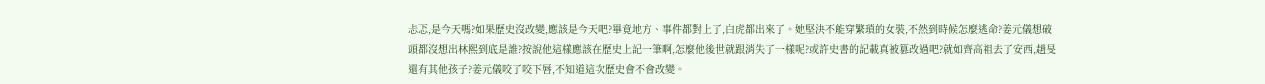忐忑,是今天嗎?如果歷史沒改變,應該是今天吧?畢竟地方、事件都對上了,白虎都出來了。她堅決不能穿繁瑣的女裝,不然到時候怎麼逃命?姜元儀想破頭都沒想出林熙到底是誰?按說他這樣應該在歷史上記一筆啊,怎麼他後世就跟消失了一樣呢?或許史書的記載真被篡改過吧?就如齊高祖去了安西,趙旻還有其他孩子?姜元儀咬了咬下唇,不知道這次歷史會不會改變。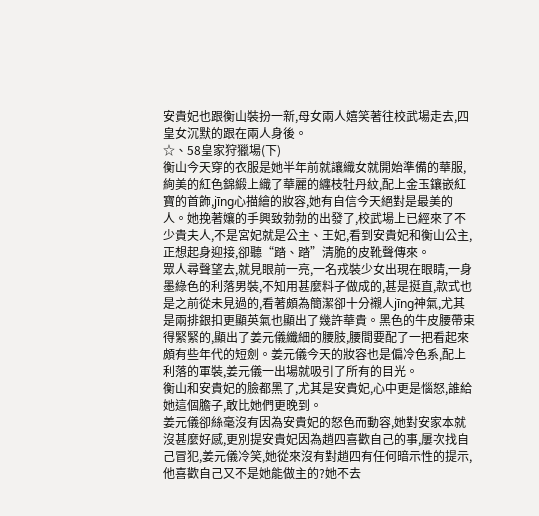安貴妃也跟衡山裝扮一新,母女兩人嬉笑著往校武場走去,四皇女沉默的跟在兩人身後。
☆、58皇家狩獵場(下)
衡山今天穿的衣服是她半年前就讓織女就開始準備的華服,絢美的紅色錦緞上織了華麗的纏枝牡丹紋,配上金玉鑲嵌紅寶的首飾,jīng心描繪的妝容,她有自信今天絕對是最美的人。她挽著孃的手興致勃勃的出發了,校武場上已經來了不少貴夫人,不是宮妃就是公主、王妃,看到安貴妃和衡山公主,正想起身迎接,卻聽“踏、踏”清脆的皮靴聲傳來。
眾人尋聲望去,就見眼前一亮,一名戎裝少女出現在眼睛,一身墨綠色的利落男裝,不知用甚麼料子做成的,甚是挺直,款式也是之前從未見過的,看著頗為簡潔卻十分襯人jīng神氣,尤其是兩排銀扣更顯英氣也顯出了幾許華貴。黑色的牛皮腰帶束得緊緊的,顯出了姜元儀纖細的腰肢,腰間要配了一把看起來頗有些年代的短劍。姜元儀今天的妝容也是偏冷色系,配上利落的軍裝,姜元儀一出場就吸引了所有的目光。
衡山和安貴妃的臉都黑了,尤其是安貴妃,心中更是惱怒,誰給她這個膽子,敢比她們更晚到。
姜元儀卻絲毫沒有因為安貴妃的怒色而動容,她對安家本就沒甚麼好感,更別提安貴妃因為趙四喜歡自己的事,屢次找自己冒犯,姜元儀冷笑,她從來沒有對趙四有任何暗示性的提示,他喜歡自己又不是她能做主的?她不去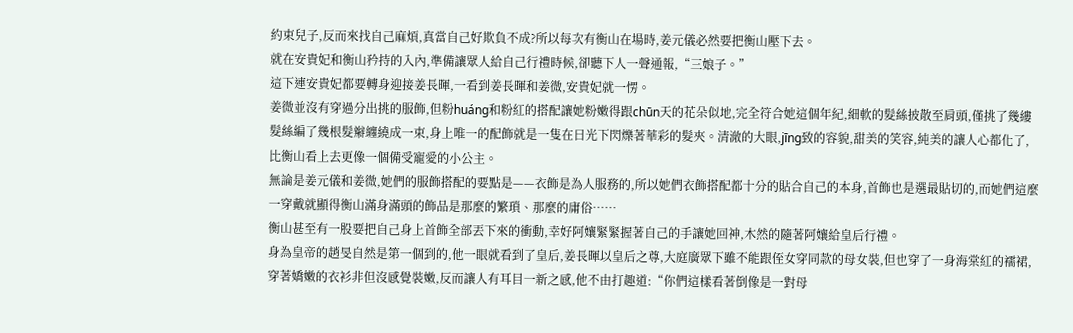約束兒子,反而來找自己麻煩,真當自己好欺負不成?所以每次有衡山在場時,姜元儀必然要把衡山壓下去。
就在安貴妃和衡山矜持的入內,準備讓眾人給自己行禮時候,卻聽下人一聲通報,“三娘子。”
這下連安貴妃都要轉身迎接姜長暉,一看到姜長暉和姜微,安貴妃就一愣。
姜微並沒有穿過分出挑的服飾,但粉huáng和粉紅的搭配讓她粉嫩得跟chūn天的花朵似地,完全符合她這個年紀,細軟的髮絲披散至肩頭,僅挑了幾縷髮絲編了幾根髮辮纏繞成一束,身上唯一的配飾就是一隻在日光下閃爍著華彩的髮夾。清澈的大眼,jīng致的容貌,甜美的笑容,純美的讓人心都化了,比衡山看上去更像一個備受寵愛的小公主。
無論是姜元儀和姜微,她們的服飾搭配的要點是——衣飾是為人服務的,所以她們衣飾搭配都十分的貼合自己的本身,首飾也是選最貼切的,而她們這麼一穿戴就顯得衡山滿身滿頭的飾品是那麼的繁瑣、那麼的庸俗……
衡山甚至有一股要把自己身上首飾全部丟下來的衝動,幸好阿孃緊緊握著自己的手讓她回神,木然的隨著阿孃給皇后行禮。
身為皇帝的趙旻自然是第一個到的,他一眼就看到了皇后,姜長暉以皇后之尊,大庭廣眾下雖不能跟侄女穿同款的母女裝,但也穿了一身海棠紅的襦裙,穿著嬌嫩的衣衫非但沒感覺裝嫩,反而讓人有耳目一新之感,他不由打趣道:“你們這樣看著倒像是一對母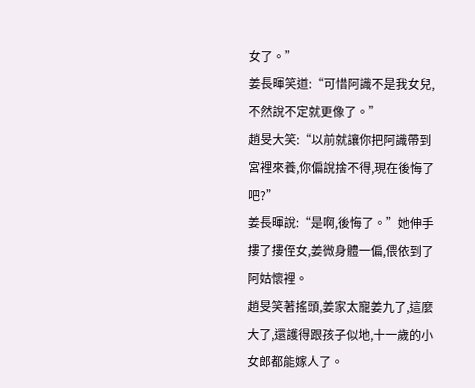女了。”
姜長暉笑道:“可惜阿識不是我女兒,不然說不定就更像了。”
趙旻大笑:“以前就讓你把阿識帶到宮裡來養,你偏說捨不得,現在後悔了吧?”
姜長暉說:“是啊,後悔了。”她伸手摟了摟侄女,姜微身體一偏,偎依到了阿姑懷裡。
趙旻笑著搖頭,姜家太寵姜九了,這麼大了,還護得跟孩子似地,十一歲的小女郎都能嫁人了。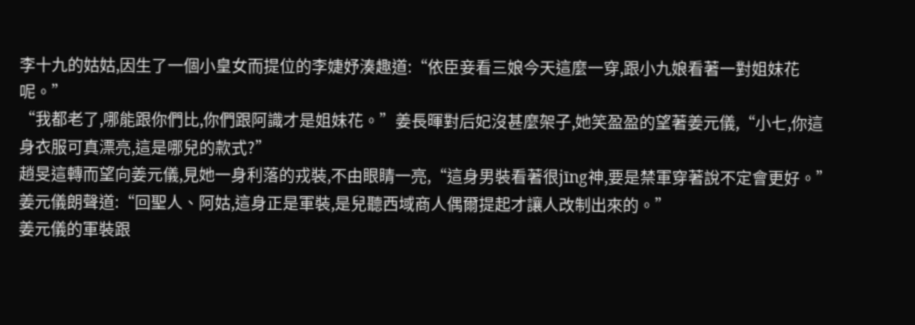李十九的姑姑,因生了一個小皇女而提位的李婕妤湊趣道:“依臣妾看三娘今天這麼一穿,跟小九娘看著一對姐妹花呢。”
“我都老了,哪能跟你們比,你們跟阿識才是姐妹花。”姜長暉對后妃沒甚麼架子,她笑盈盈的望著姜元儀,“小七,你這身衣服可真漂亮,這是哪兒的款式?”
趙旻這轉而望向姜元儀,見她一身利落的戎裝,不由眼睛一亮,“這身男裝看著很jīng神,要是禁軍穿著說不定會更好。”
姜元儀朗聲道:“回聖人、阿姑,這身正是軍裝,是兒聽西域商人偶爾提起才讓人改制出來的。”
姜元儀的軍裝跟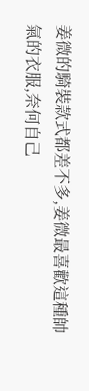姜微的騎裝款式都差不多,姜微最喜歡這種帥氣的衣服,奈何自己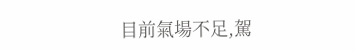目前氣場不足,駕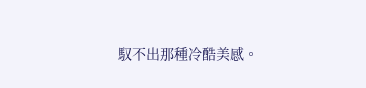馭不出那種冷酷美感。